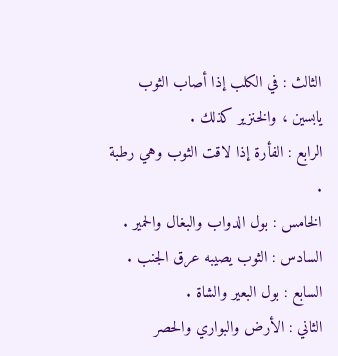الثالث : في الكلب إذا أصاب الثوب يابسين ، والخنزير كذلك .
الرابع : الفأرة إذا لاقت الثوب وهي رطبة .
الخامس : بول الدواب والبغال والحمير .
السادس : الثوب يصيبه عرق الجنب .
السابع : بول البعير والشاة .
الثاني : الأرض والبواري والحصر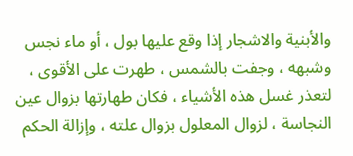والأبنية والاشجار إذا وقع عليها بول ، أو ماء نجس وشبهه ، وجفت بالشمس ، طهرت على الأقوى ، لتعذر غسل هذه الأشياء ، فكان طهارتها بزوال عين النجاسة ، لزوال المعلول بزوال علته ، وإزالة الحكم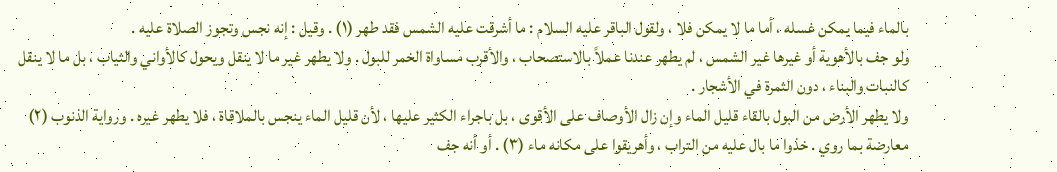بالماء فيما يمكن غسله ، أما ما لا يمكن فلا ، ولقول الباقر عليه السلام : ما أشرقت عليه الشمس فقد طهر (١) . وقيل : إنه نجس وتجوز الصلاة عليه .
ولو جف بالأهوية أو غيرها غير الشمس ، لم يطهر عندنا عملاً بالاستصحاب ، والأقرب مساواة الخمر للبول . ولا يطهر غير ما لا ينقل ويحول كالأواني والثياب ، بل ما لا ينقل كالنبات والبناء ، دون الثمرة في الأشجار .
ولا يطهر الأرض من البول بالقاء قليل الماء وإن زال الأوصاف على الأقوى ، بل باجراء الكثير عليها ، لأن قليل الماء ينجس بالملاقاة ، فلا يطهر غيره . ورواية الذنوب (٢) معارضة بما روي . خذوا ما بال عليه من التراب ، وأهريقوا على مكانه ماء (٣) . أو أنه جف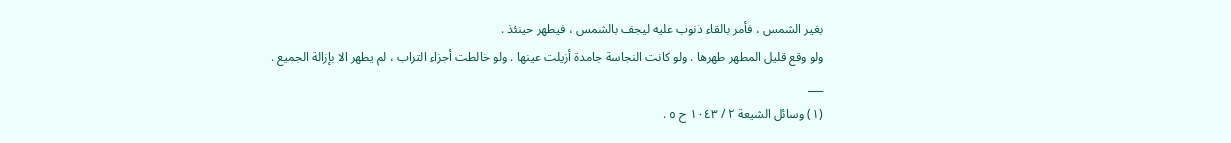بغير الشمس ، فأمر بالقاء ذنوب عليه ليجف بالشمس ، فيطهر حينئذ .
ولو وقع قليل المطهر طهرها . ولو كانت النجاسة جامدة أزيلت عينها . ولو خالطت أجزاء التراب ، لم يطهر الا بإزالة الجميع .
___
(١) وسائل الشيعة ٢ / ١٠٤٣ ح ٥ .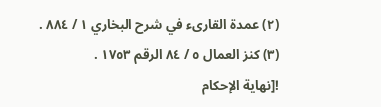(٢) عمدة القارىء في شرح البخاري ١ / ٨٨٤ .
(٣) كنز العمال ٥ / ٨٤ الرقم ١٧٥٣ .
![نهاية الإحكام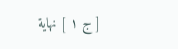[ ج ١ ] نهاية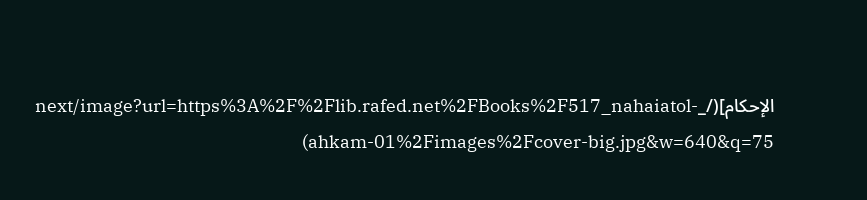الإحكام](/_next/image?url=https%3A%2F%2Flib.rafed.net%2FBooks%2F517_nahaiatol-ahkam-01%2Fimages%2Fcover-big.jpg&w=640&q=75)